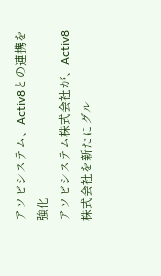アソビシステム、Activ8との連携を強化
アソビシステム株式会社が、Activ8株式会社を新たにグル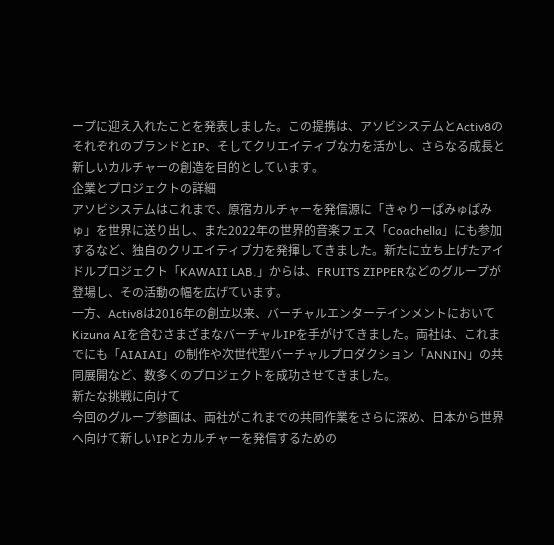ープに迎え入れたことを発表しました。この提携は、アソビシステムとActiv8のそれぞれのブランドとIP、そしてクリエイティブな力を活かし、さらなる成長と新しいカルチャーの創造を目的としています。
企業とプロジェクトの詳細
アソビシステムはこれまで、原宿カルチャーを発信源に「きゃりーぱみゅぱみゅ」を世界に送り出し、また2022年の世界的音楽フェス「Coachella」にも参加するなど、独自のクリエイティブ力を発揮してきました。新たに立ち上げたアイドルプロジェクト「KAWAII LAB.」からは、FRUITS ZIPPERなどのグループが登場し、その活動の幅を広げています。
一方、Activ8は2016年の創立以来、バーチャルエンターテインメントにおいてKizuna AIを含むさまざまなバーチャルIPを手がけてきました。両社は、これまでにも「AIAIAI」の制作や次世代型バーチャルプロダクション「ANNIN」の共同展開など、数多くのプロジェクトを成功させてきました。
新たな挑戦に向けて
今回のグループ参画は、両社がこれまでの共同作業をさらに深め、日本から世界へ向けて新しいIPとカルチャーを発信するための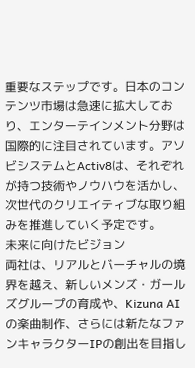重要なステップです。日本のコンテンツ市場は急速に拡大しており、エンターテインメント分野は国際的に注目されています。アソビシステムとActiv8は、それぞれが持つ技術やノウハウを活かし、次世代のクリエイティブな取り組みを推進していく予定です。
未来に向けたビジョン
両社は、リアルとバーチャルの境界を越え、新しいメンズ・ガールズグループの育成や、Kizuna AIの楽曲制作、さらには新たなファンキャラクターIPの創出を目指し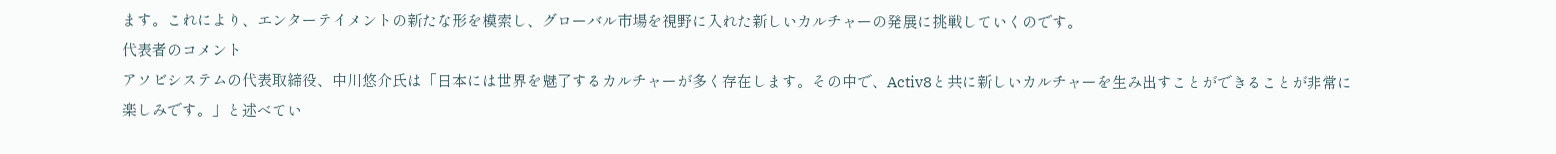ます。これにより、エンターテイメントの新たな形を模索し、グローバル市場を視野に入れた新しいカルチャーの発展に挑戦していくのです。
代表者のコメント
アソビシステムの代表取締役、中川悠介氏は「日本には世界を魅了するカルチャーが多く存在します。その中で、Activ8と共に新しいカルチャーを生み出すことができることが非常に楽しみです。」と述べてい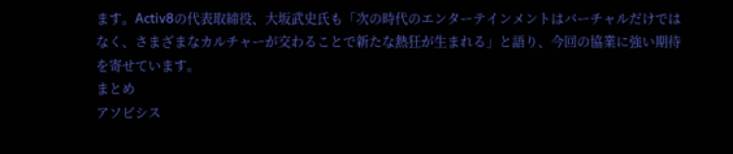ます。Activ8の代表取締役、大坂武史氏も「次の時代のエンターテインメントはバーチャルだけではなく、さまざまなカルチャーが交わることで新たな熱狂が生まれる」と語り、今回の協業に強い期待を寄せています。
まとめ
アソビシス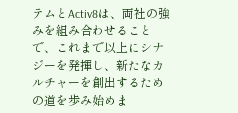テムとActiv8は、両社の強みを組み合わせることで、これまで以上にシナジーを発揮し、新たなカルチャーを創出するための道を歩み始めま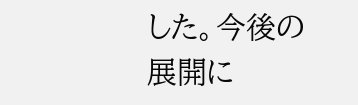した。今後の展開に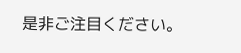是非ご注目ください。